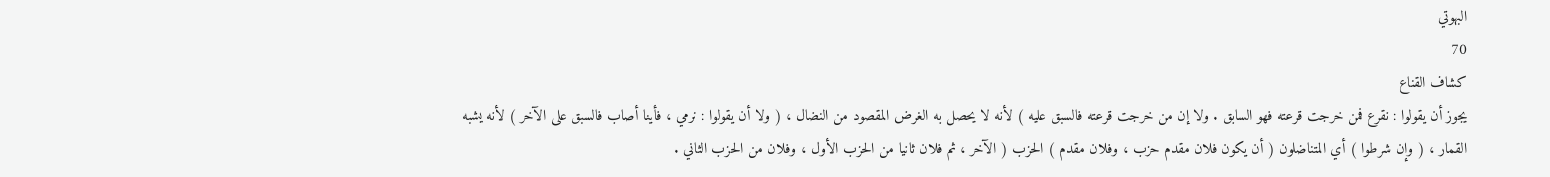البهوتي
70
كشاف القناع
يجوز أن يقولوا : نقرع فمن خرجت قرعته فهو السابق . ولا إن من خرجت قرعته فالسبق عليه ) لأنه لا يحصل به الغرض المقصود من النضال ، ( ولا أن يقولوا : نرمي ، فأينا أصاب فالسبق على الآخر ) لأنه يشبه القمار ، ( وإن شرطوا ) أي المتناضلون ( أن يكون فلان مقدم حزب ، وفلان مقدم ) الحزب ( الآخر ، ثم فلان ثانيا من الحزب الأول ، وفلان من الحزب الثاني .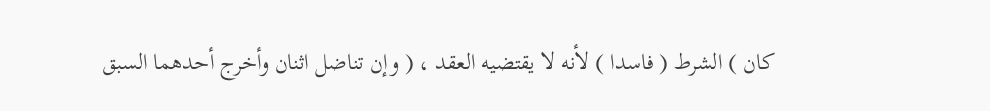كان ) الشرط ( فاسدا ) لأنه لا يقتضيه العقد ، ( وإن تناضل اثنان وأخرج أحدهما السبق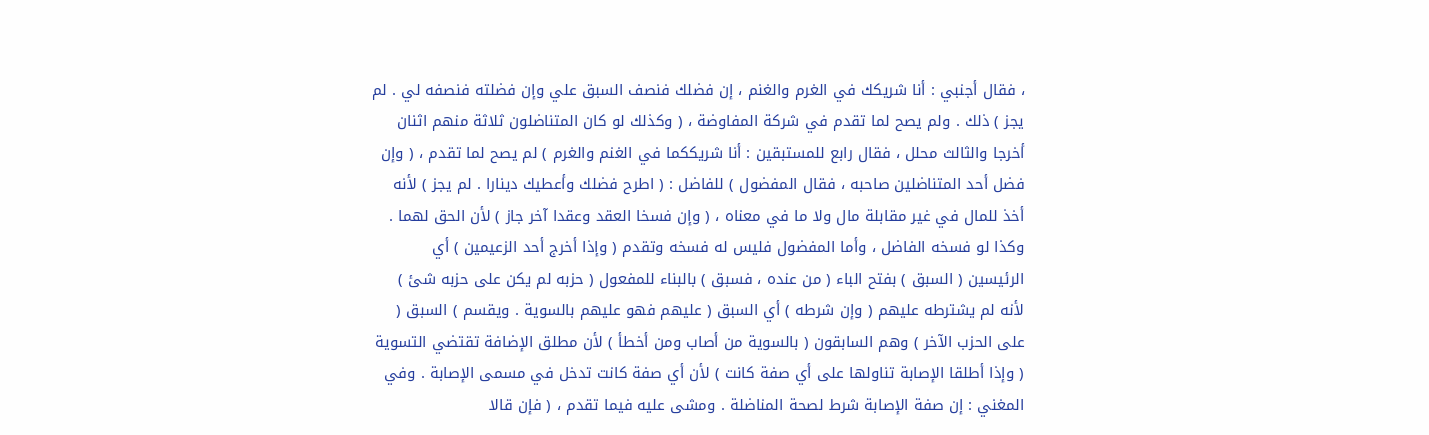، فقال أجنبي : أنا شريكك في الغرم والغنم ، إن فضلك فنصف السبق علي وإن فضلته فنصفه لي . لم يجز ) ذلك . ولم يصح لما تقدم في شركة المفاوضة ، ( وكذلك لو كان المتناضلون ثلاثة منهم اثنان أخرجا والثالث محلل ، فقال رابع للمستبقين : أنا شريككما في الغنم والغرم ) لم يصح لما تقدم ، ( وإن فضل أحد المتناضلين صاحبه ، فقال المفضول ) للفاضل : ( اطرح فضلك وأعطيك دينارا . لم يجز ) لأنه أخذ للمال في غير مقابلة مال ولا ما في معناه ، ( وإن فسخا العقد وعقدا آخر جاز ) لأن الحق لهما . وكذا لو فسخه الفاضل ، وأما المفضول فليس له فسخه وتقدم ( وإذا أخرج أحد الزعيمين ) أي الرئيسين ( السبق ) بفتح الباء ( من عنده ، فسبق ) بالبناء للمفعول ( حزبه لم يكن على حزبه شئ ) لأنه لم يشترطه عليهم ( وإن شرطه ) أي السبق ( عليهم فهو عليهم بالسوية . ويقسم ) السبق ( على الحزب الآخر ) وهم السابقون ( بالسوية من أصاب ومن أخطأ ) لأن مطلق الإضافة تقتضي التسوية ( وإذا أطلقا الإصابة تناولها على أي صفة كانت ) لأن أي صفة كانت تدخل في مسمى الإصابة . وفي المغني : إن صفة الإصابة شرط لصحة المناضلة . ومشى عليه فيما تقدم ، ( فإن قالا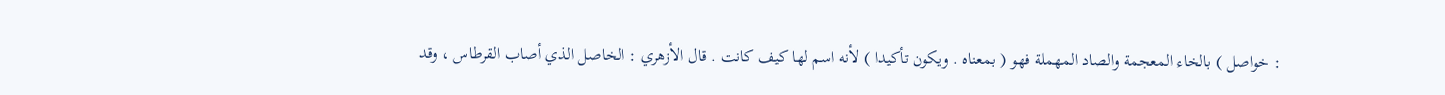: خواصل ) بالخاء المعجمة والصاد المهملة فهو ( بمعناه . ويكون تأكيدا ) لأنه اسم لها كيف كانت . قال الأزهري : الخاصل الذي أصاب القرطاس ، وقد